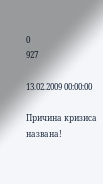0
927

13.02.2009 00:00:00

Причина кризиса названа!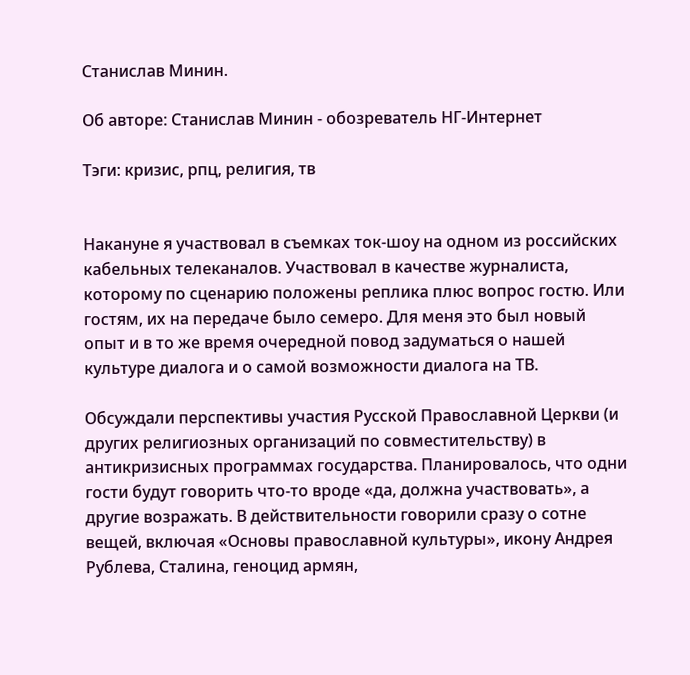Станислав Минин.

Об авторе: Станислав Минин - обозреватель НГ-Интернет

Тэги: кризис, рпц, религия, тв


Накануне я участвовал в съемках ток-шоу на одном из российских кабельных телеканалов. Участвовал в качестве журналиста, которому по сценарию положены реплика плюс вопрос гостю. Или гостям, их на передаче было семеро. Для меня это был новый опыт и в то же время очередной повод задуматься о нашей культуре диалога и о самой возможности диалога на ТВ.

Обсуждали перспективы участия Русской Православной Церкви (и других религиозных организаций по совместительству) в антикризисных программах государства. Планировалось, что одни гости будут говорить что-то вроде «да, должна участвовать», а другие возражать. В действительности говорили сразу о сотне вещей, включая «Основы православной культуры», икону Андрея Рублева, Сталина, геноцид армян,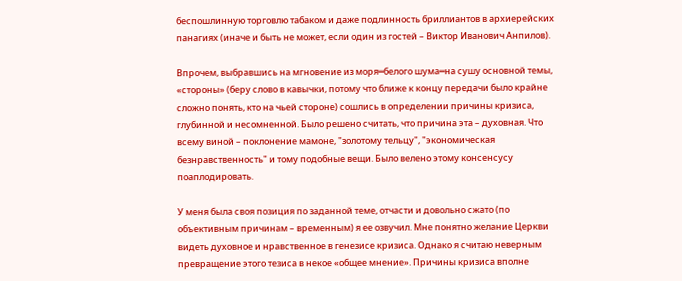беспошлинную торговлю табаком и даже подлинность бриллиантов в архиерейских панагиях (иначе и быть не может, если один из гостей – Виктор Иванович Анпилов).

Впрочем, выбравшись на мгновение из моря═белого шума═на сушу основной темы, «стороны» (беру слово в кавычки, потому что ближе к концу передачи было крайне сложно понять, кто на чьей стороне) сошлись в определении причины кризиса, глубинной и несомненной. Было решено считать, что причина эта – духовная. Что всему виной – поклонение мамоне, "золотому тельцу", "экономическая безнравственность" и тому подобные вещи. Было велено этому консенсусу поаплодировать.

У меня была своя позиция по заданной теме, отчасти и довольно сжато (по объективным причинам – временным) я ее озвучил. Мне понятно желание Церкви видеть духовное и нравственное в генезисе кризиса. Однако я считаю неверным превращение этого тезиса в некое «общее мнение». Причины кризиса вполне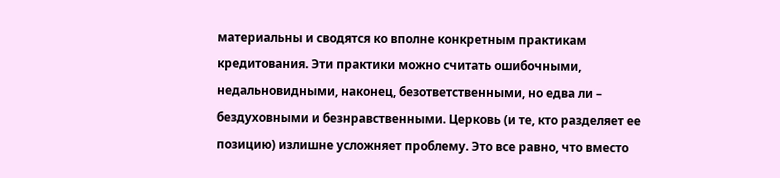материальны и сводятся ко вполне конкретным практикам кредитования. Эти практики можно считать ошибочными, недальновидными, наконец, безответственными, но едва ли – бездуховными и безнравственными. Церковь (и те, кто разделяет ее позицию) излишне усложняет проблему. Это все равно, что вместо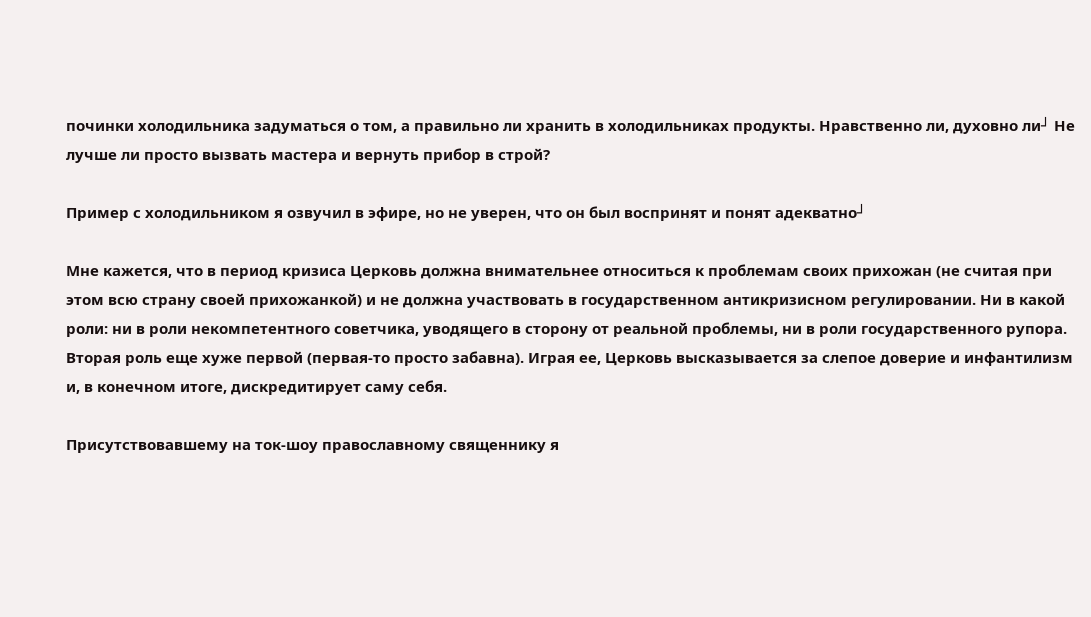починки холодильника задуматься о том, а правильно ли хранить в холодильниках продукты. Нравственно ли, духовно ли┘ Не лучше ли просто вызвать мастера и вернуть прибор в строй?

Пример с холодильником я озвучил в эфире, но не уверен, что он был воспринят и понят адекватно┘

Мне кажется, что в период кризиса Церковь должна внимательнее относиться к проблемам своих прихожан (не считая при этом всю страну своей прихожанкой) и не должна участвовать в государственном антикризисном регулировании. Ни в какой роли: ни в роли некомпетентного советчика, уводящего в сторону от реальной проблемы, ни в роли государственного рупора. Вторая роль еще хуже первой (первая-то просто забавна). Играя ее, Церковь высказывается за слепое доверие и инфантилизм и, в конечном итоге, дискредитирует саму себя.

Присутствовавшему на ток-шоу православному священнику я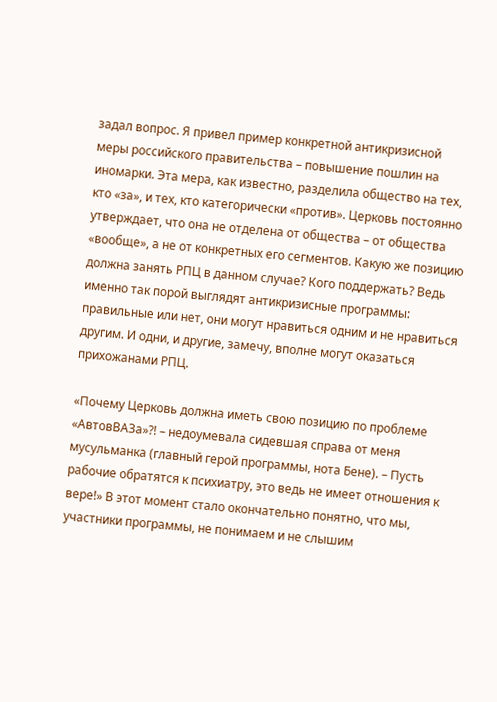задал вопрос. Я привел пример конкретной антикризисной меры российского правительства – повышение пошлин на иномарки. Эта мера, как известно, разделила общество на тех, кто «за», и тех, кто категорически «против». Церковь постоянно утверждает, что она не отделена от общества – от общества «вообще», а не от конкретных его сегментов. Какую же позицию должна занять РПЦ в данном случае? Кого поддержать? Ведь именно так порой выглядят антикризисные программы: правильные или нет, они могут нравиться одним и не нравиться другим. И одни, и другие, замечу, вполне могут оказаться прихожанами РПЦ.

«Почему Церковь должна иметь свою позицию по проблеме «АвтовВАЗа»?! – недоумевала сидевшая справа от меня мусульманка (главный герой программы, нота Бене). – Пусть рабочие обратятся к психиатру, это ведь не имеет отношения к вере!» В этот момент стало окончательно понятно, что мы, участники программы, не понимаем и не слышим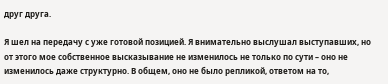друг друга.

Я шел на передачу с уже готовой позицией. Я внимательно выслушал выступавших, но от этого мое собственное высказывание не изменилось не только по сути – оно не изменилось даже структурно. В общем, оно не было репликой, ответом на то,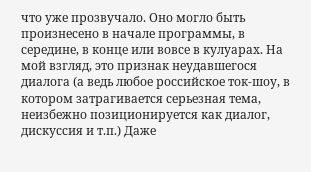что уже прозвучало. Оно могло быть произнесено в начале программы, в середине, в конце или вовсе в кулуарах. На мой взгляд, это признак неудавшегося диалога (а ведь любое российское ток-шоу, в котором затрагивается серьезная тема, неизбежно позиционируется как диалог, дискуссия и т.п.) Даже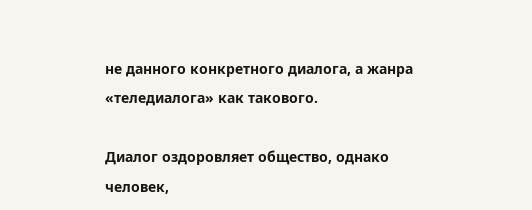не данного конкретного диалога, а жанра «теледиалога» как такового.

Диалог оздоровляет общество, однако человек,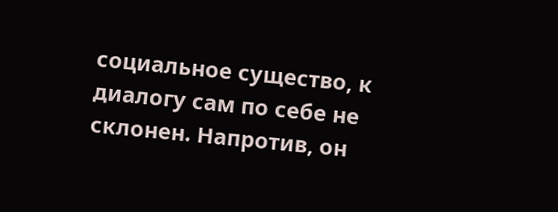социальное существо, к диалогу сам по себе не склонен. Напротив, он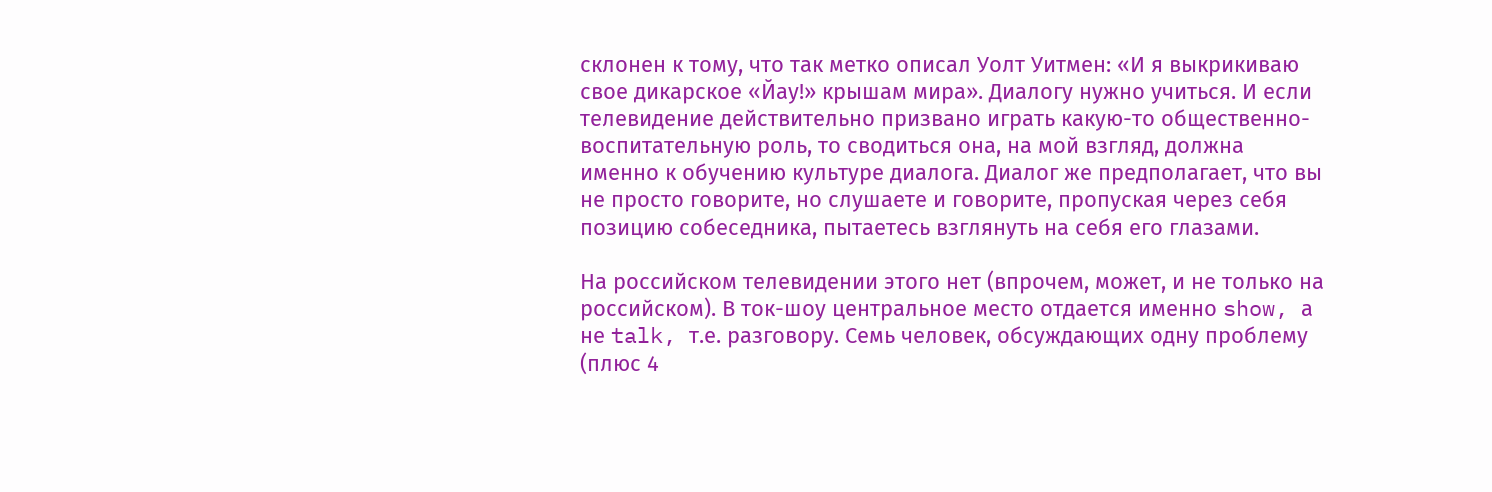склонен к тому, что так метко описал Уолт Уитмен: «И я выкрикиваю свое дикарское «Йау!» крышам мира». Диалогу нужно учиться. И если телевидение действительно призвано играть какую-то общественно-воспитательную роль, то сводиться она, на мой взгляд, должна именно к обучению культуре диалога. Диалог же предполагает, что вы не просто говорите, но слушаете и говорите, пропуская через себя позицию собеседника, пытаетесь взглянуть на себя его глазами.

На российском телевидении этого нет (впрочем, может, и не только на российском). В ток-шоу центральное место отдается именно show, а не talk, т.е. разговору. Семь человек, обсуждающих одну проблему (плюс 4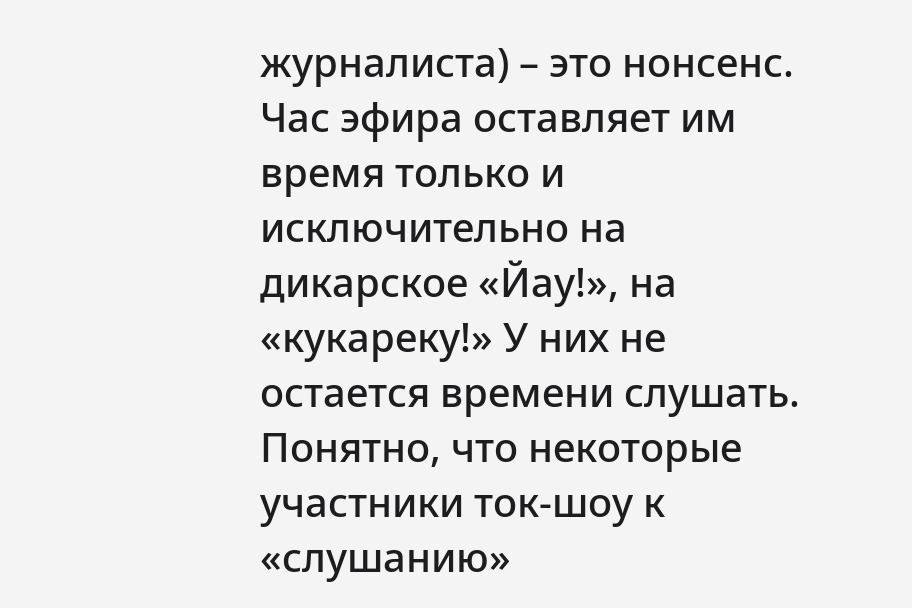журналиста) – это нонсенс. Час эфира оставляет им время только и исключительно на дикарское «Йау!», на «кукареку!» У них не остается времени слушать. Понятно, что некоторые участники ток-шоу к «слушанию»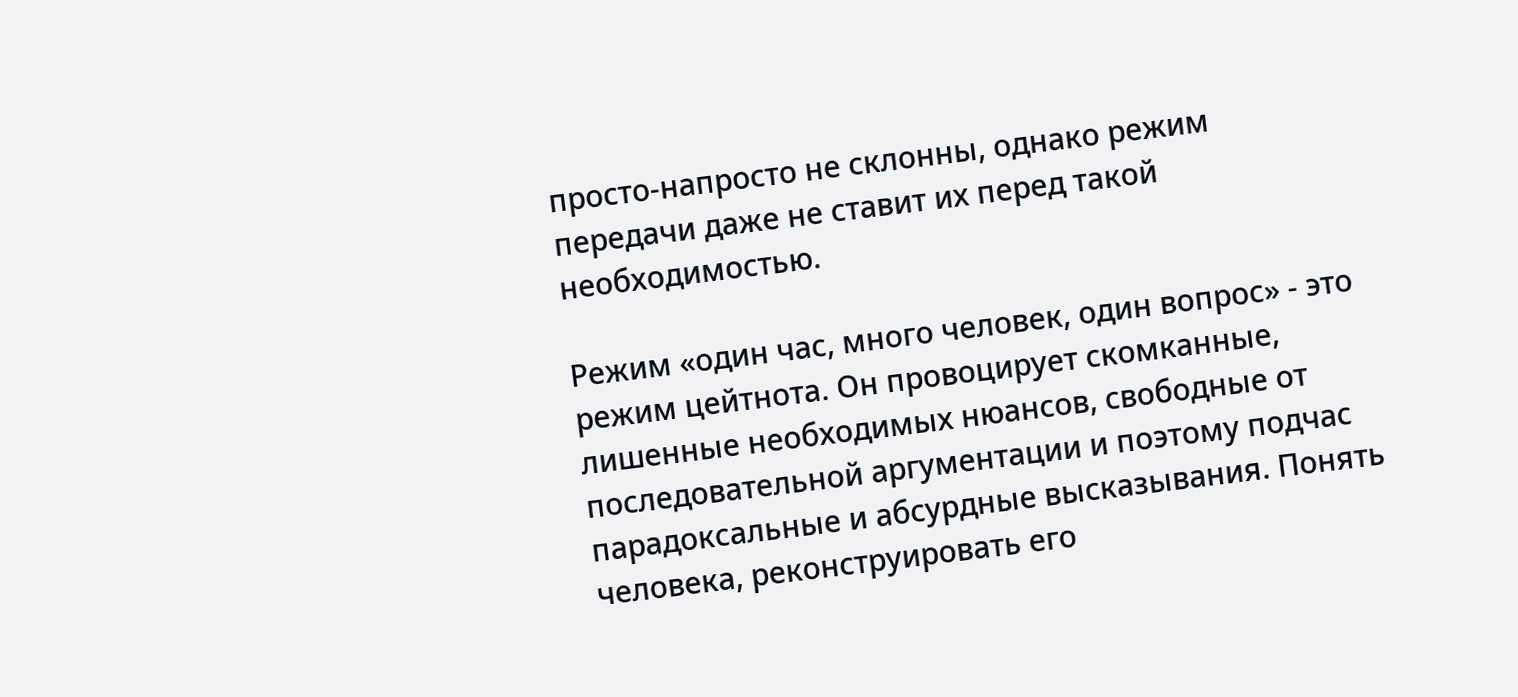просто-напросто не склонны, однако режим передачи даже не ставит их перед такой необходимостью.

Режим «один час, много человек, один вопрос» - это режим цейтнота. Он провоцирует скомканные, лишенные необходимых нюансов, свободные от последовательной аргументации и поэтому подчас парадоксальные и абсурдные высказывания. Понять человека, реконструировать его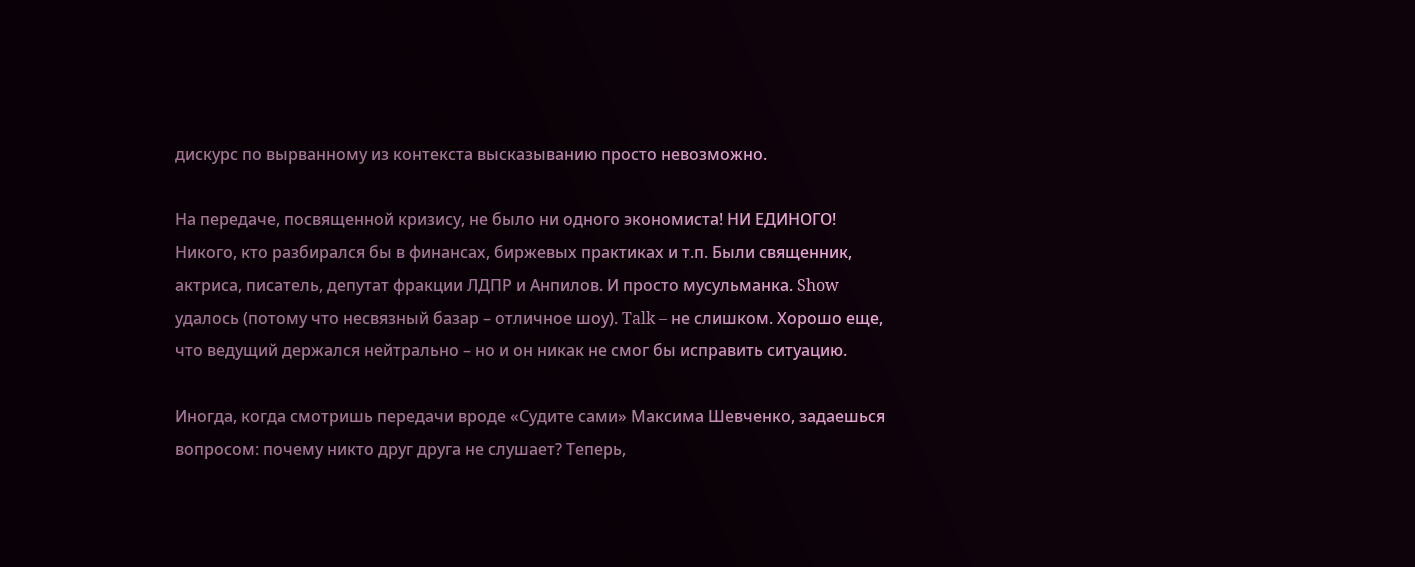дискурс по вырванному из контекста высказыванию просто невозможно.

На передаче, посвященной кризису, не было ни одного экономиста! НИ ЕДИНОГО! Никого, кто разбирался бы в финансах, биржевых практиках и т.п. Были священник, актриса, писатель, депутат фракции ЛДПР и Анпилов. И просто мусульманка. Show удалось (потому что несвязный базар – отличное шоу). Talk – не слишком. Хорошо еще, что ведущий держался нейтрально – но и он никак не смог бы исправить ситуацию.

Иногда, когда смотришь передачи вроде «Судите сами» Максима Шевченко, задаешься вопросом: почему никто друг друга не слушает? Теперь,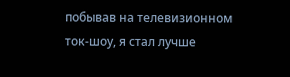побывав на телевизионном ток-шоу, я стал лучше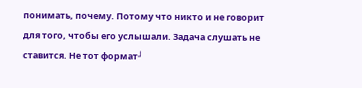понимать, почему. Потому что никто и не говорит для того, чтобы его услышали. Задача слушать не ставится. Не тот формат┘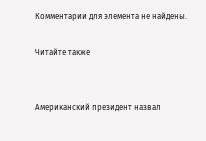Комментарии для элемента не найдены.

Читайте также


Американский президент назвал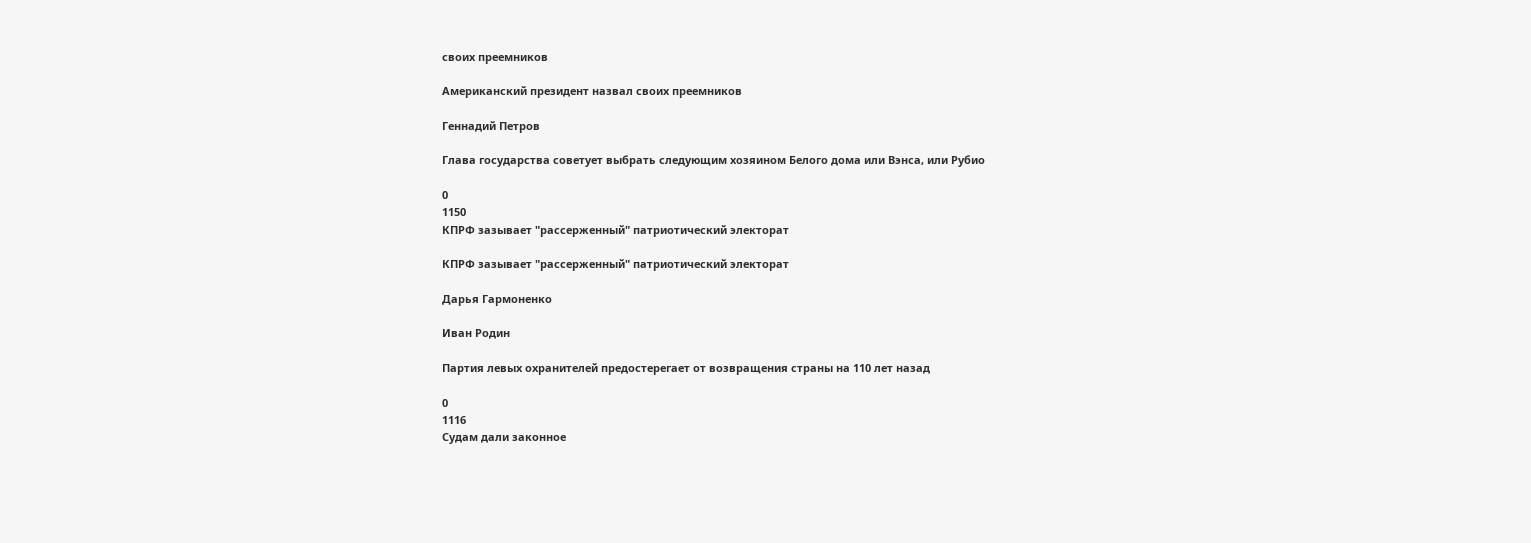своих преемников

Американский президент назвал своих преемников

Геннадий Петров

Глава государства советует выбрать следующим хозяином Белого дома или Вэнса, или Рубио

0
1150
КПРФ зазывает "рассерженный" патриотический электорат

КПРФ зазывает "рассерженный" патриотический электорат

Дарья Гармоненко

Иван Родин

Партия левых охранителей предостерегает от возвращения страны на 110 лет назад

0
1116
Судам дали законное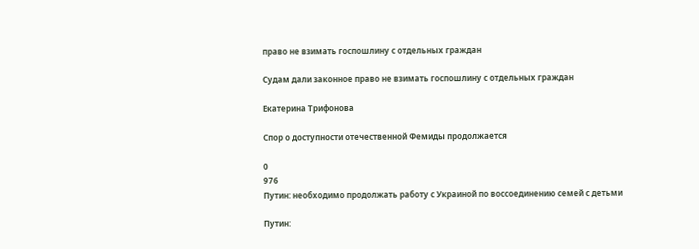право не взимать госпошлину с отдельных граждан

Судам дали законное право не взимать госпошлину с отдельных граждан

Екатерина Трифонова

Спор о доступности отечественной Фемиды продолжается

0
976
Путин: необходимо продолжать работу с Украиной по воссоединению семей с детьми

Путин: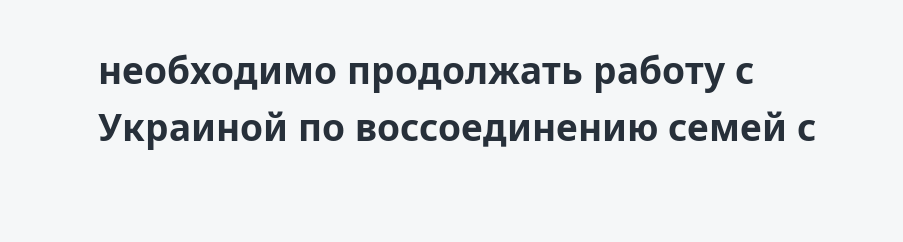необходимо продолжать работу с Украиной по воссоединению семей с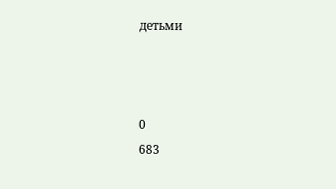детьми



0
683